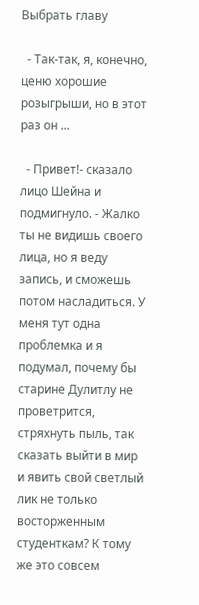Выбрать главу

  - Так-так, я, конечно, ценю хорошие розыгрыши, но в этот раз он ...

  - Привет!- сказало лицо Шейна и подмигнуло. - Жалко ты не видишь своего лица, но я веду запись, и сможешь потом насладиться. У меня тут одна проблемка и я подумал, почему бы старине Дулитлу не проветрится, стряхнуть пыль, так сказать выйти в мир и явить свой светлый лик не только восторженным студенткам? К тому же это совсем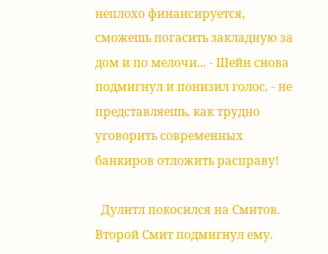неплохо финансируется, сможешь погасить закладную за дом и по мелочи... - Шейн снова подмигнул и понизил голос, - не представляешь, как трудно уговорить современных банкиров отложить расправу!

  Дулитл покосился на Смитов. Второй Смит подмигнул ему.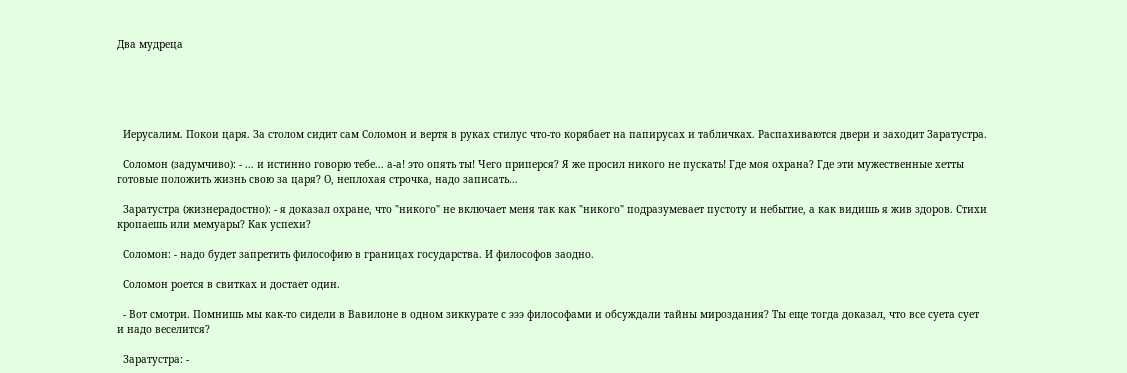Два мудреца





  Иерусалим. Покои царя. За столом сидит сам Соломон и вертя в руках стилус что-то корябает на папирусах и табличках. Распахиваются двери и заходит Заратустра.

  Соломон (задумчиво): - ... и истинно говорю тебе... а-а! это опять ты! Чего приперся? Я же просил никого не пускать! Где моя охрана? Где эти мужественные хетты готовые положить жизнь свою за царя? О, неплохая строчка, надо записать...

  Заратустра (жизнерадостно): - я доказал охране, что "никого" не включает меня так как "никого" подразумевает пустоту и небытие, а как видишь я жив здоров. Стихи кропаешь или мемуары? Как успехи?

  Соломон: - надо будет запретить философию в границах государства. И философов заодно.

  Соломон роется в свитках и достает один.

  - Вот смотри. Помнишь мы как-то сидели в Вавилоне в одном зиккурате с эээ философами и обсуждали тайны мироздания? Ты еще тогда доказал, что все суета сует и надо веселится?

  Заратустра: -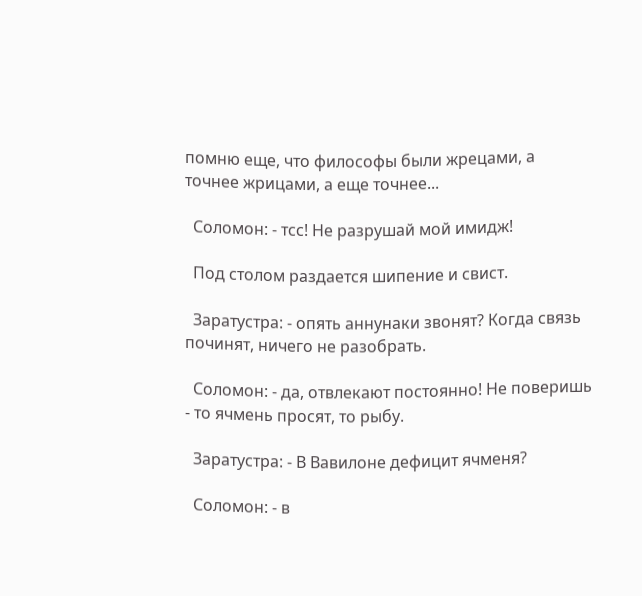помню еще, что философы были жрецами, а точнее жрицами, а еще точнее...

  Соломон: - тсс! Не разрушай мой имидж!

  Под столом раздается шипение и свист.

  Заратустра: - опять аннунаки звонят? Когда связь починят, ничего не разобрать.

  Соломон: - да, отвлекают постоянно! Не поверишь - то ячмень просят, то рыбу.

  Заратустра: - В Вавилоне дефицит ячменя?

  Соломон: - в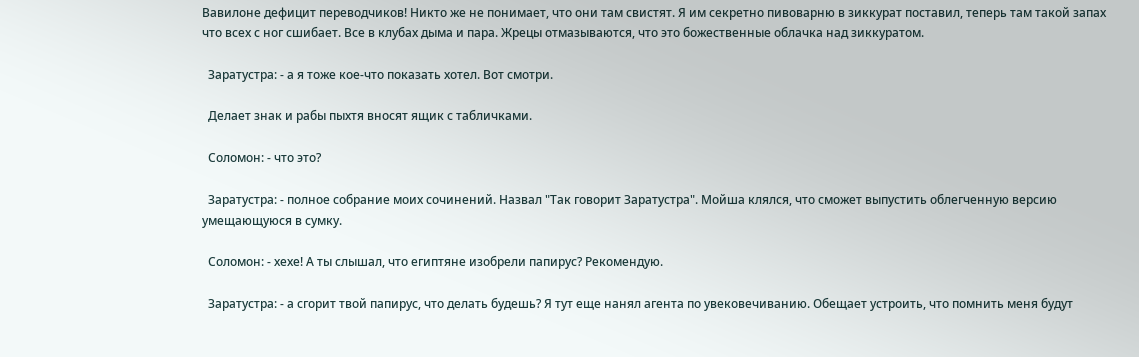Вавилоне дефицит переводчиков! Никто же не понимает, что они там свистят. Я им секретно пивоварню в зиккурат поставил, теперь там такой запах что всех с ног сшибает. Все в клубах дыма и пара. Жрецы отмазываются, что это божественные облачка над зиккуратом.

  Заратустра: - а я тоже кое-что показать хотел. Вот смотри.

  Делает знак и рабы пыхтя вносят ящик с табличками.

  Соломон: - что это?

  Заратустра: - полное собрание моих сочинений. Назвал "Так говорит Заратустра". Мойша клялся, что сможет выпустить облегченную версию умещающуюся в сумку.

  Соломон: - хехе! А ты слышал, что египтяне изобрели папирус? Рекомендую.

  Заратустра: - а сгорит твой папирус, что делать будешь? Я тут еще нанял агента по увековечиванию. Обещает устроить, что помнить меня будут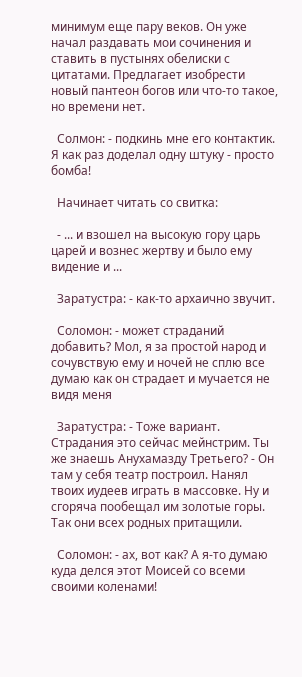минимум еще пару веков. Он уже начал раздавать мои сочинения и ставить в пустынях обелиски с цитатами. Предлагает изобрести новый пантеон богов или что-то такое, но времени нет.

  Солмон: - подкинь мне его контактик. Я как раз доделал одну штуку - просто бомба!

  Начинает читать со свитка:

  - ... и взошел на высокую гору царь царей и вознес жертву и было ему видение и ...

  Заратустра: - как-то архаично звучит.

  Соломон: - может страданий добавить? Мол, я за простой народ и сочувствую ему и ночей не сплю все думаю как он страдает и мучается не видя меня

  Заратустра: - Тоже вариант. Страдания это сейчас мейнстрим. Ты же знаешь Анухамазду Третьего? - Он там у себя театр построил. Нанял твоих иудеев играть в массовке. Ну и сгоряча пообещал им золотые горы. Так они всех родных притащили.

  Соломон: - ах, вот как? А я-то думаю куда делся этот Моисей со всеми своими коленами!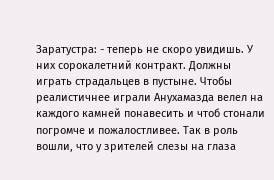Заратустра: - теперь не скоро увидишь. У них сорокалетний контракт. Должны играть страдальцев в пустыне. Чтобы реалистичнее играли Анухамазда велел на каждого камней понавесить и чтоб стонали погромче и пожалостливее. Так в роль вошли, что у зрителей слезы на глаза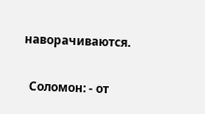наворачиваются.

  Соломон: - от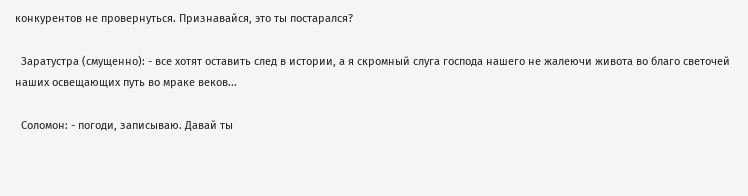конкурентов не провернуться. Признавайся, это ты постарался?

  Заратустра (смущенно): - все хотят оставить след в истории, а я скромный слуга господа нашего не жалеючи живота во благо светочей наших освещающих путь во мраке веков...

  Соломон: - погоди, записываю. Давай ты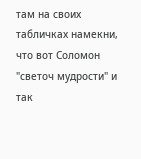там на своих табличках намекни, что вот Соломон "светоч мудрости" и так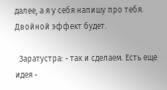далее, а я у себя напишу про тебя. Двойной эффект будет.

  Заратустра: - так и сделаем. Есть еще идея -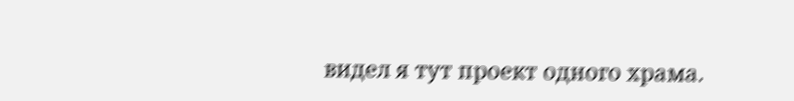видел я тут проект одного храма.